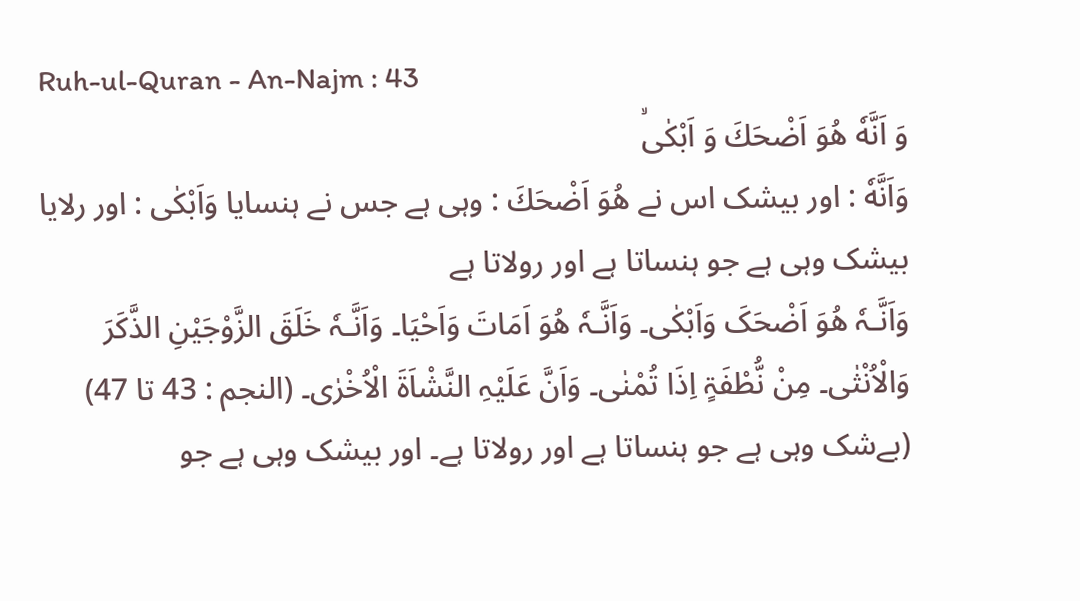Ruh-ul-Quran - An-Najm : 43
وَ اَنَّهٗ هُوَ اَضْحَكَ وَ اَبْكٰىۙ
وَاَنَّهٗ : اور بیشک اس نے هُوَ اَضْحَكَ : وہی ہے جس نے ہنسایا وَاَبْكٰى : اور رلایا
بیشک وہی ہے جو ہنساتا ہے اور رولاتا ہے
وَاَنَّـہٗ ھُوَ اَضْحَکَ وَاَبْکٰی۔ وَاَنَّـہٗ ھُوَ اَمَاتَ وَاَحْیَا۔ وَاَنَّـہٗ خَلَقَ الزَّوْجَیْنِ الذَّکَرَ وَالْاُنْثٰی۔ مِنْ نُّطْفَۃٍ اِذَا تُمْنٰی۔ وَاَنَّ عَلَیْہِ النَّشْاَۃَ الْاُخْرٰی۔ (النجم : 43 تا 47) (بےشک وہی ہے جو ہنساتا ہے اور رولاتا ہے۔ اور بیشک وہی ہے جو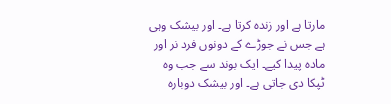مارتا ہے اور زندہ کرتا ہے۔ اور بیشک وہی ہے جس نے جوڑے کے دونوں فرد نر اور مادہ پیدا کیے۔ ایک بوند سے جب وہ ٹپکا دی جاتی ہے۔ اور بیشک دوبارہ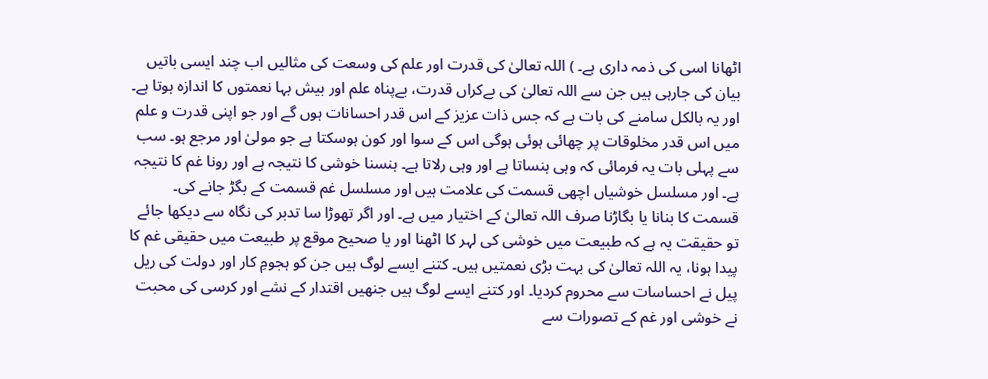اٹھانا اسی کی ذمہ داری ہے۔ ) اللہ تعالیٰ کی قدرت اور علم کی وسعت کی مثالیں اب چند ایسی باتیں بیان کی جارہی ہیں جن سے اللہ تعالیٰ کی بےکراں قدرت، بےپناہ علم اور بیش بہا نعمتوں کا اندازہ ہوتا ہے۔ اور یہ بالکل سامنے کی بات ہے کہ جس ذات عزیز کے اس قدر احسانات ہوں گے اور جو اپنی قدرت و علم میں اس قدر مخلوقات پر چھائی ہوئی ہوگی اس کے سوا اور کون ہوسکتا ہے جو مولیٰ اور مرجع ہو۔ سب سے پہلی بات یہ فرمائی کہ وہی ہنساتا ہے اور وہی رلاتا ہے۔ ہنسنا خوشی کا نتیجہ ہے اور رونا غم کا نتیجہ ہے۔ اور مسلسل خوشیاں اچھی قسمت کی علامت ہیں اور مسلسل غم قسمت کے بگڑ جانے کی۔ قسمت کا بنانا یا بگاڑنا صرف اللہ تعالیٰ کے اختیار میں ہے۔ اور اگر تھوڑا سا تدبر کی نگاہ سے دیکھا جائے تو حقیقت یہ ہے کہ طبیعت میں خوشی کی لہر کا اٹھنا اور یا صحیح موقع پر طبیعت میں حقیقی غم کا پیدا ہونا، یہ اللہ تعالیٰ کی بہت بڑی نعمتیں ہیں۔ کتنے ایسے لوگ ہیں جن کو ہجومِ کار اور دولت کی ریل پیل نے احساسات سے محروم کردیا۔ اور کتنے ایسے لوگ ہیں جنھیں اقتدار کے نشے اور کرسی کی محبت نے خوشی اور غم کے تصورات سے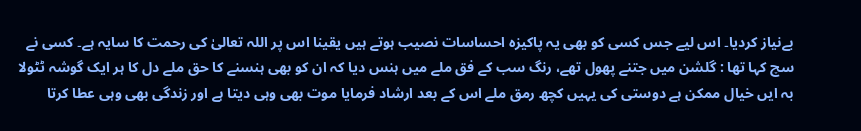بےنیاز کردیا۔ اس لیے جس کسی کو بھی یہ پاکیزہ احساسات نصیب ہوتے ہیں یقینا اس پر اللہ تعالیٰ کی رحمت کا سایہ ہے۔ کسی نے سچ کہا تھا : گلشن میں جتنے پھول تھے، رنگ سب کے فق ملے میں ہنس دیا کہ ان کو بھی ہنسنے کا حق ملے دل کا ہر ایک گوشہ ٹٹولا بہ ایں خیال ممکن ہے دوستی کی یہیں کچھ رمق ملے اس کے بعد ارشاد فرمایا موت بھی وہی دیتا ہے اور زندگی بھی وہی عطا کرتا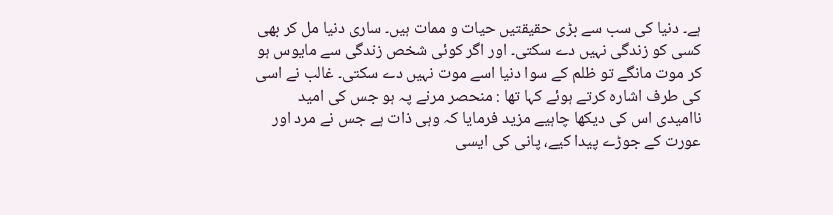ہے۔ دنیا کی سب سے بڑی حقیقتیں حیات و ممات ہیں۔ ساری دنیا مل کر بھی کسی کو زندگی نہیں دے سکتی۔ اور اگر کوئی شخص زندگی سے مایوس ہو کر موت مانگے تو ظلم کے سوا دنیا اسے موت نہیں دے سکتی۔ غالب نے اسی کی طرف اشارہ کرتے ہوئے کہا تھا : منحصر مرنے پہ ہو جس کی امید ناامیدی اس کی دیکھا چاہیے مزید فرمایا کہ وہی ذات ہے جس نے مرد اور عورت کے جوڑے پیدا کیے، پانی کی ایسی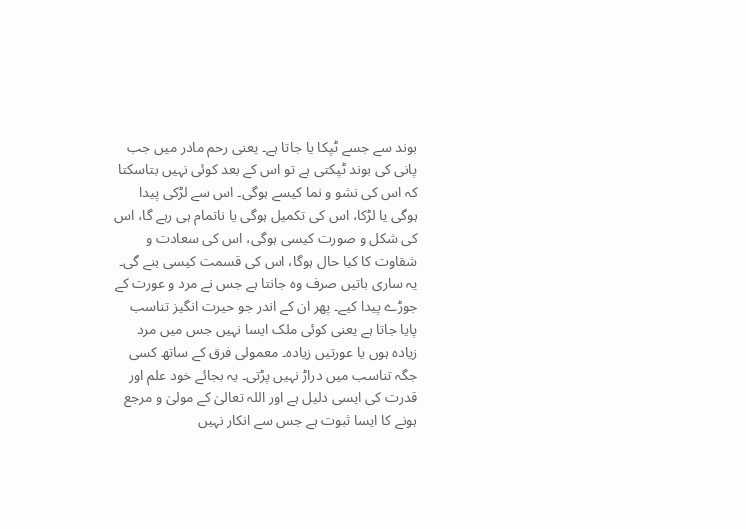بوند سے جسے ٹپکا یا جاتا ہے۔ یعنی رحم مادر میں جب پانی کی بوند ٹپکتی ہے تو اس کے بعد کوئی نہیں بتاسکتا کہ اس کی نشو و نما کیسے ہوگی۔ اس سے لڑکی پیدا ہوگی یا لڑکا، اس کی تکمیل ہوگی یا ناتمام ہی رہے گا، اس کی شکل و صورت کیسی ہوگی، اس کی سعادت و شقاوت کا کیا حال ہوگا، اس کی قسمت کیسی بنے گی۔ یہ ساری باتیں صرف وہ جانتا ہے جس نے مرد و عورت کے جوڑے پیدا کیے۔ پھر ان کے اندر جو حیرت انگیز تناسب پایا جاتا ہے یعنی کوئی ملک ایسا نہیں جس میں مرد زیادہ ہوں یا عورتیں زیادہ۔ معمولی فرق کے ساتھ کسی جگہ تناسب میں دراڑ نہیں پڑتی۔ یہ بجائے خود علم اور قدرت کی ایسی دلیل ہے اور اللہ تعالیٰ کے مولیٰ و مرجع ہونے کا ایسا ثبوت ہے جس سے انکار نہیں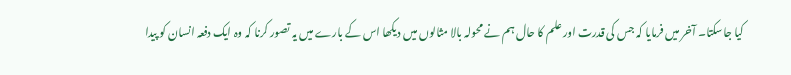کیا جاسکتا۔ آخر میں فرمایا کہ جس کی قدرت اور علم کا حال ہم نے محولہ بالا مثالوں میں دیکھا اس کے بارے میں یہ تصور کرنا کہ وہ ایک دفعہ انسان کو پیدا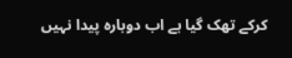کرکے تھک گیا ہے اب دوبارہ پیدا نہیں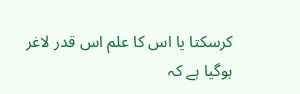کرسکتا یا اس کا علم اس قدر لاغر ہوگیا ہے کہ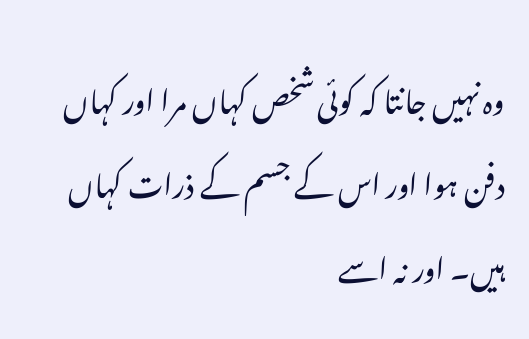وہ نہیں جانتا کہ کوئی شخص کہاں مرا اور کہاں دفن ہوا اور اس کے جسم کے ذرات کہاں ہیں۔ اور نہ اسے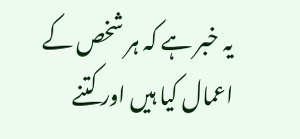یہ خبر ہے کہ ہر شخص کے اعمال کیا ہیں اور کتنے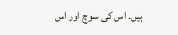ہیں۔ اس کی سوچ اور اس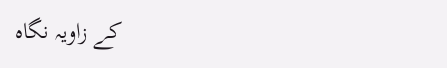کے زاویہ نگاہ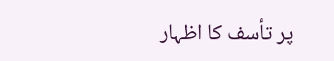پر تأسف کا اظہار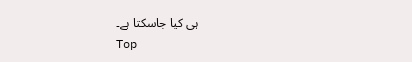ہی کیا جاسکتا ہے۔
Top